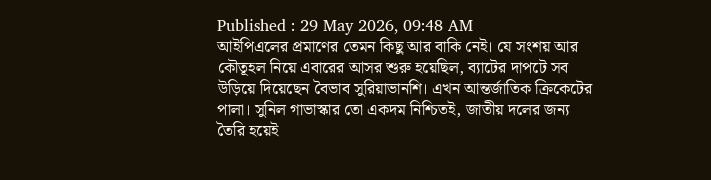Published : 29 May 2026, 09:48 AM
আইপিএলের প্রমাণের তেমন কিছু আর বাকি নেই। যে সংশয় আর কৌতূহল নিয়ে এবারের আসর শুরু হয়েছিল, ব্যাটের দাপটে সব উড়িয়ে দিয়েছেন বৈভাব সুরিয়াভানশি। এখন আন্তর্জাতিক ক্রিকেটের পালা। সুনিল গাভাস্কার তো একদম নিশ্চিতই, জাতীয় দলের জন্য তৈরি হয়েই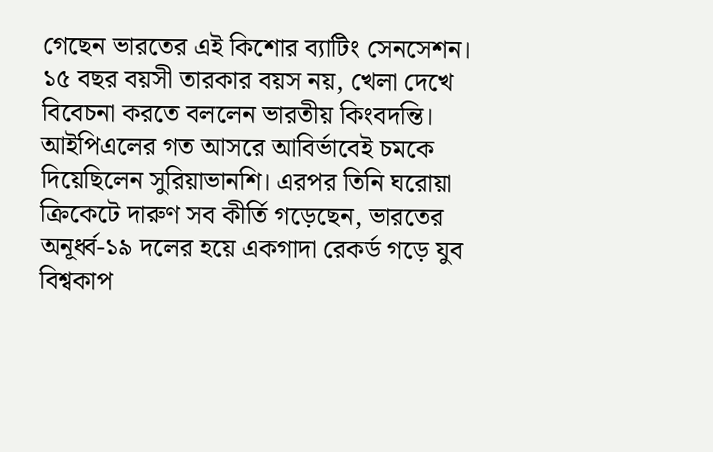গেছেন ভারতের এই কিশোর ব্যাটিং সেনসেশন। ১৫ বছর বয়সী তারকার বয়স নয়, খেলা দেখে বিবেচনা করতে বললেন ভারতীয় কিংবদন্তি।
আইপিএলের গত আসরে আবির্ভাবেই চমকে দিয়েছিলেন সুরিয়াভানশি। এরপর তিনি ঘরোয়া ক্রিকেটে দারুণ সব কীর্তি গড়েছেন, ভারতের অনূর্ধ্ব-১৯ দলের হয়ে একগাদা রেকর্ড গড়ে যুব বিশ্বকাপ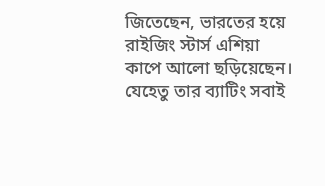জিতেছেন, ভারতের হয়ে রাইজিং স্টার্স এশিয়া কাপে আলো ছড়িয়েছেন। যেহেতু তার ব্যাটিং সবাই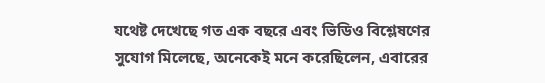যথেষ্ট দেখেছে গত এক বছরে এবং ভিডিও বিশ্লেষণের সুযোগ মিলেছে, অনেকেই মনে করেছিলেন, এবারের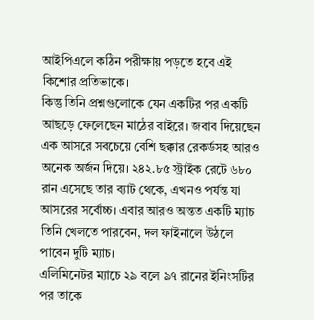আইপিএলে কঠিন পরীক্ষায় পড়তে হবে এই কিশোর প্রতিভাকে।
কিন্তু তিনি প্রশ্নগুলোকে যেন একটির পর একটি আছড়ে ফেলেছেন মাঠের বাইরে। জবাব দিয়েছেন এক আসরে সবচেয়ে বেশি ছক্কার রেকর্ডসহ আরও অনেক অর্জন দিয়ে। ২৪২.৮৫ স্ট্রাইক রেটে ৬৮০ রান এসেছে তার ব্যাট থেকে, এখনও পর্যন্ত যা আসরের সর্বোচ্চ। এবার আরও অন্তত একটি ম্যাচ তিনি খেলতে পারবেন, দল ফাইনালে উঠলে পাবেন দুটি ম্যাচ।
এলিমিনেটর ম্যাচে ২৯ বলে ৯৭ রানের ইনিংসটির পর তাকে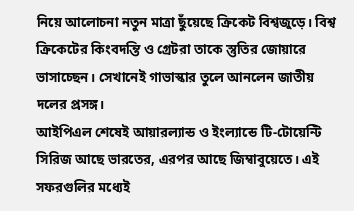নিয়ে আলোচনা নতুন মাত্রা ছুঁয়েছে ক্রিকেট বিশ্বজুড়ে। বিশ্ব ক্রিকেটের কিংবদন্তি ও গ্রেটরা তাকে স্তুতির জোয়ারে ভাসাচ্ছেন। সেখানেই গাভাস্কার তুলে আনলেন জাতীয় দলের প্রসঙ্গ।
আইপিএল শেষেই আয়ারল্যান্ড ও ইংল্যান্ডে টি-টোয়েন্টি সিরিজ আছে ভারতের, এরপর আছে জিম্বাবুয়েতে। এই সফরগুলির মধ্যেই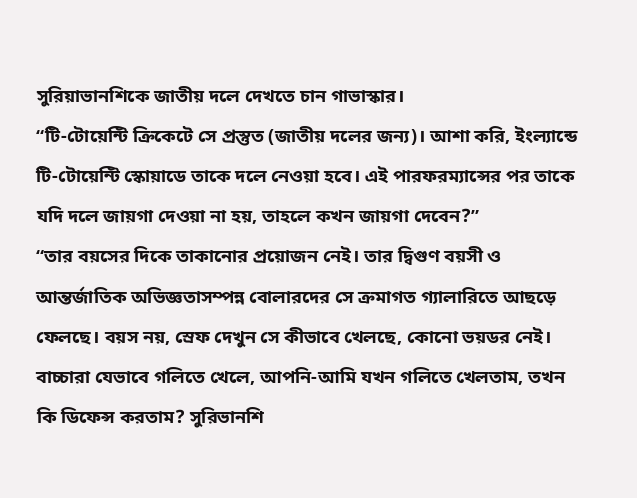সুরিয়াভানশিকে জাতীয় দলে দেখতে চান গাভাস্কার।
“টি-টোয়েন্টি ক্রিকেটে সে প্রস্তুত (জাতীয় দলের জন্য)। আশা করি, ইংল্যান্ডে টি-টোয়েন্টি স্কোয়াডে তাকে দলে নেওয়া হবে। এই পারফরম্যান্সের পর তাকে যদি দলে জায়গা দেওয়া না হয়, তাহলে কখন জায়গা দেবেন?”
“তার বয়সের দিকে তাকানোর প্রয়োজন নেই। তার দ্বিগুণ বয়সী ও আন্তর্জাতিক অভিজ্ঞতাসম্পন্ন বোলারদের সে ক্রমাগত গ্যালারিতে আছড়ে ফেলছে। বয়স নয়, স্রেফ দেখুন সে কীভাবে খেলছে, কোনো ভয়ডর নেই। বাচ্চারা যেভাবে গলিতে খেলে, আপনি-আমি যখন গলিতে খেলতাম, তখন কি ডিফেন্স করতাম? সুরিভানশি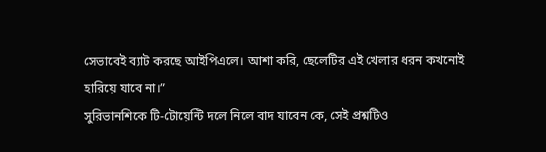সেভাবেই ব্যাট করছে আইপিএলে। আশা করি, ছেলেটির এই খেলার ধরন কখনোই হারিয়ে যাবে না।”
সুরিভানশিকে টি-টোয়েন্টি দলে নিলে বাদ যাবেন কে, সেই প্রশ্নটিও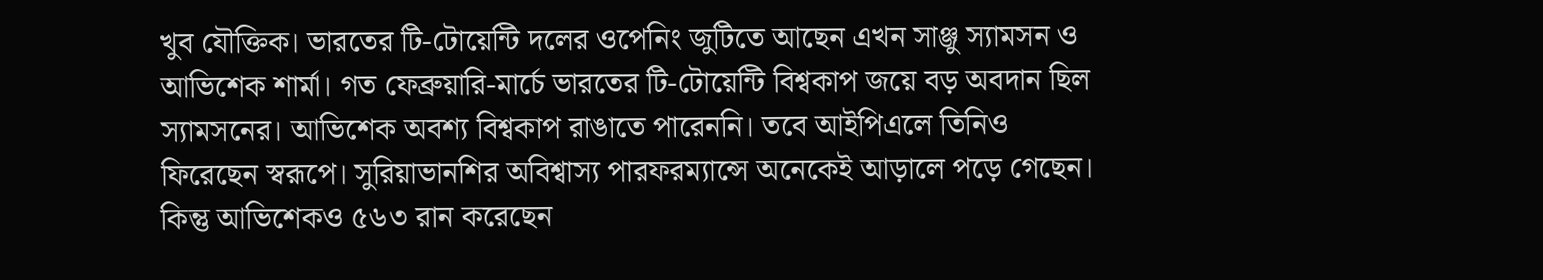খুব যৌক্তিক। ভারতের টি-টোয়েন্টি দলের ওপেনিং জুটিতে আছেন এখন সাঞ্জু স্যামসন ও আভিশেক শার্মা। গত ফেব্রুয়ারি-মার্চে ভারতের টি-টোয়েন্টি বিশ্বকাপ জয়ে বড় অবদান ছিল স্যামসনের। আভিশেক অবশ্য বিশ্বকাপ রাঙাতে পারেননি। তবে আইপিএলে তিনিও ফিরেছেন স্বরূপে। সুরিয়াভানশির অবিশ্বাস্য পারফরম্যান্সে অনেকেই আড়ালে পড়ে গেছেন। কিন্তু আভিশেকও ৫৬৩ রান করেছেন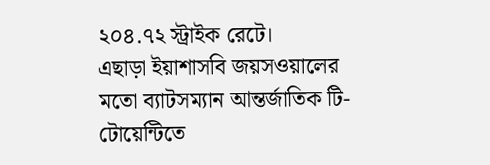২০৪.৭২ স্ট্রাইক রেটে।
এছাড়া ইয়াশাসবি জয়সওয়ালের মতো ব্যাটসম্যান আন্তর্জাতিক টি-টোয়েন্টিতে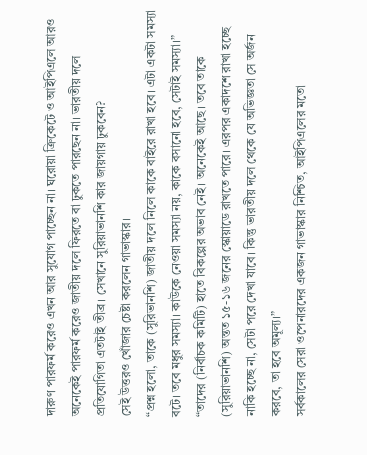দারুণ পারফর্ম করেও এখন আর সুযোগ পাচ্ছেন না। ঘরোয়া ক্রিকেটে ও আইপিএলে আরও অনেকেই পারফর্ম করেও জাতীয় দলে ফিরতে বা ঢুকতে পারছেন না। ভারতীয় দলে প্রতিযোগিতা এতটাই তীব্র। সেখানে সুরিয়াভানশি কার জায়গায় ঢুকবেন?
সেই উত্তরও খোঁজার চেষ্টা করলেন গাভাস্কার।
“প্রশ্ন হলো, তাকে (সুরিভানশি) জাতীয় দলে নিলে কাকে বাইরে রাখা হবে। এটা একটা সমস্যা বটে। তবে মধুর সমস্যা। কাউকে নেওয়া সমস্যা নয়, কাকে বসানো হবে, সেটাই সমস্যা।”
“তাদের (নির্বাচক কমিটি) হাতে বিকল্পের অভাব নেই। অনেকেই আছে। তবে তাকে (সুরিয়াভানশি) অন্তত ১৫-১৬ জনের স্কোয়াডে রাখতে পারে। এরপর একাদশে রাখা হচ্ছে নাকি হচ্ছে না, সেটা পরে দেখা যাবে। কিন্তু ভারতীয় দলে থেকে যে অভিজ্ঞতা সে অর্জন করবে, তা হবে অমূল্য।”
সর্বকালের সেরা ওপেনারদের একজন গাভাস্কার নিশ্চিত, আইপিএলের মতো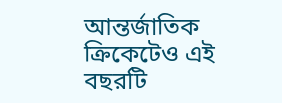আন্তর্জাতিক ক্রিকেটেও এই বছরটি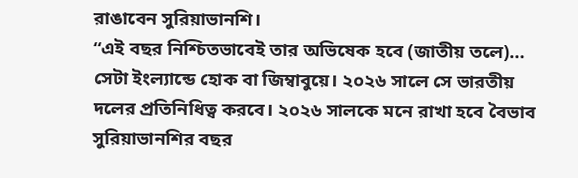রাঙাবেন সুরিয়াভানশি।
“এই বছর নিশ্চিতভাবেই তার অভিষেক হবে (জাতীয় তলে)… সেটা ইংল্যান্ডে হোক বা জিম্বাবুয়ে। ২০২৬ সালে সে ভারতীয় দলের প্রতিনিধিত্ব করবে। ২০২৬ সালকে মনে রাখা হবে বৈভাব সুরিয়াভানশির বছর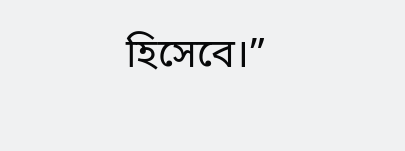হিসেবে।”